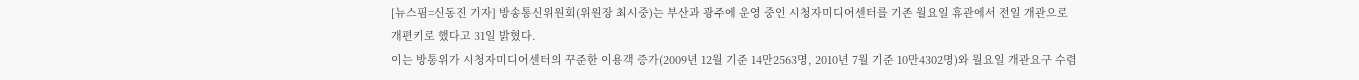[뉴스핌=신동진 기자] 방송통신위원회(위원장 최시중)는 부산과 광주에 운영 중인 시청자미디어센터를 기존 월요일 휴관에서 전일 개관으로 개편키로 했다고 31일 밝혔다.
이는 방통위가 시청자미디어센터의 꾸준한 이용객 증가(2009년 12월 기준 14만2563명, 2010년 7월 기준 10만4302명)와 월요일 개관요구 수렴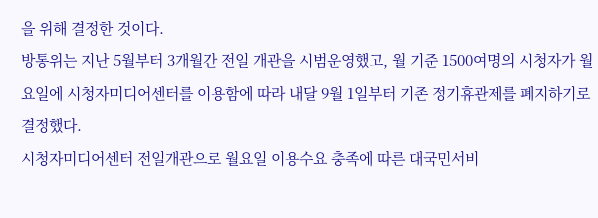을 위해 결정한 것이다.
방통위는 지난 5월부터 3개월간 전일 개관을 시범운영했고, 월 기준 1500여명의 시청자가 월요일에 시청자미디어센터를 이용함에 따라 내달 9월 1일부터 기존 정기휴관제를 폐지하기로 결정했다.
시청자미디어센터 전일개관으로 월요일 이용수요 충족에 따른 대국민서비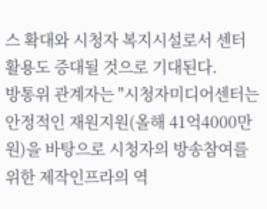스 확대와 시청자 복지시설로서 센터 활용도 증대될 것으로 기대된다.
방통위 관계자는 "시청자미디어센터는 안정적인 재원지원(올해 41억4000만원)을 바탕으로 시청자의 방송참여를 위한 제작인프라의 역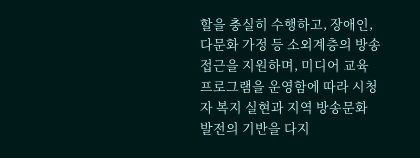할을 충실히 수행하고, 장애인, 다문화 가정 등 소외계층의 방송접근을 지원하며, 미디어 교육 프로그램을 운영함에 따라 시청자 복지 실현과 지역 방송문화 발전의 기반을 다지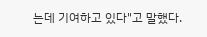는데 기여하고 있다"고 말했다.